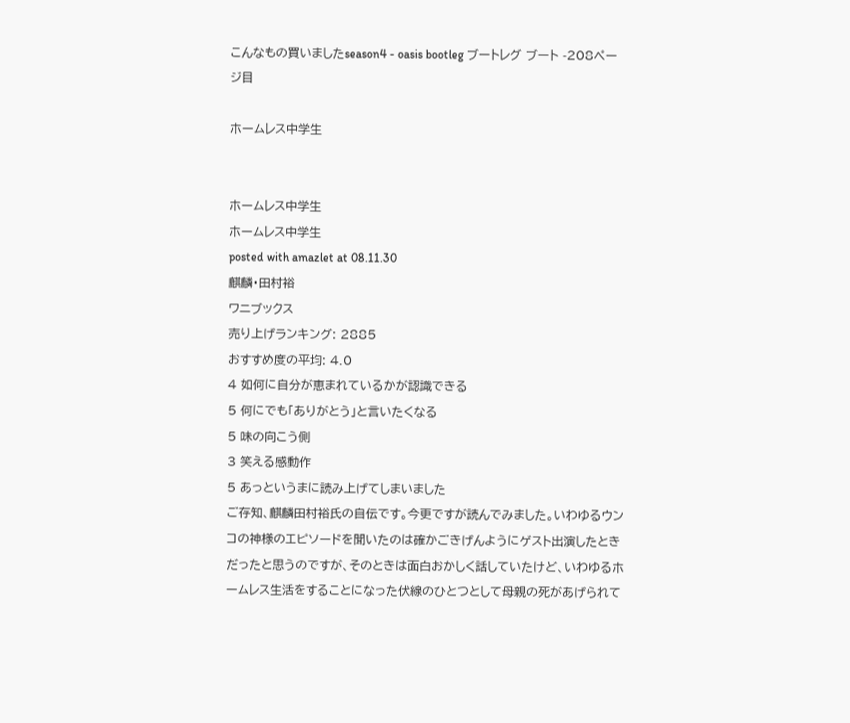こんなもの買いましたseason4 - oasis bootleg ブートレグ ブート -208ページ目

ホームレス中学生


ホームレス中学生
ホームレス中学生
posted with amazlet at 08.11.30
麒麟・田村裕
ワニブックス
売り上げランキング: 2885
おすすめ度の平均: 4.0
4 如何に自分が恵まれているかが認識できる
5 何にでも「ありがとう」と言いたくなる
5 味の向こう側
3 笑える感動作
5 あっというまに読み上げてしまいました
ご存知、麒麟田村裕氏の自伝です。今更ですが読んでみました。いわゆるウンコの神様のエピソードを聞いたのは確かごきげんようにゲスト出演したときだったと思うのですが、そのときは面白おかしく話していたけど、いわゆるホームレス生活をすることになった伏線のひとつとして母親の死があげられて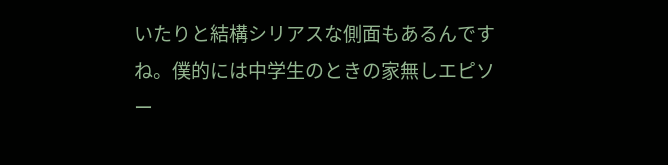いたりと結構シリアスな側面もあるんですね。僕的には中学生のときの家無しエピソー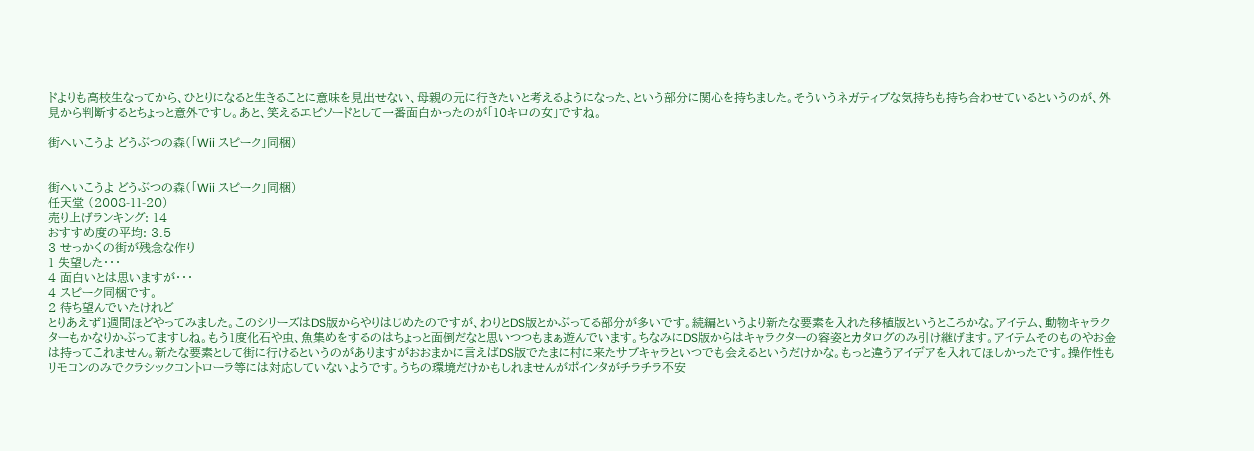ドよりも高校生なってから、ひとりになると生きることに意味を見出せない、母親の元に行きたいと考えるようになった、という部分に関心を持ちました。そういうネガティブな気持ちも持ち合わせているというのが、外見から判断するとちょっと意外ですし。あと、笑えるエピソードとして一番面白かったのが「10キロの女」ですね。

街へいこうよ どうぶつの森(「Wii スピーク」同梱)


街へいこうよ どうぶつの森(「Wii スピーク」同梱)
任天堂 (2008-11-20)
売り上げランキング: 14
おすすめ度の平均: 3.5
3 せっかくの街が残念な作り
1 失望した・・・
4 面白いとは思いますが・・・
4 スピーク同梱です。
2 待ち望んでいたけれど
とりあえず1週間ほどやってみました。このシリーズはDS版からやりはじめたのですが、わりとDS版とかぶってる部分が多いです。続編というより新たな要素を入れた移植版というところかな。アイテム、動物キャラクターもかなりかぶってますしね。もう1度化石や虫、魚集めをするのはちょっと面倒だなと思いつつもまぁ遊んでいます。ちなみにDS版からはキャラクターの容姿とカタログのみ引け継げます。アイテムそのものやお金は持ってこれません。新たな要素として街に行けるというのがありますがおおまかに言えばDS版でたまに村に来たサブキャラといつでも会えるというだけかな。もっと違うアイデアを入れてほしかったです。操作性もリモコンのみでクラシックコントローラ等には対応していないようです。うちの環境だけかもしれませんがポインタがチラチラ不安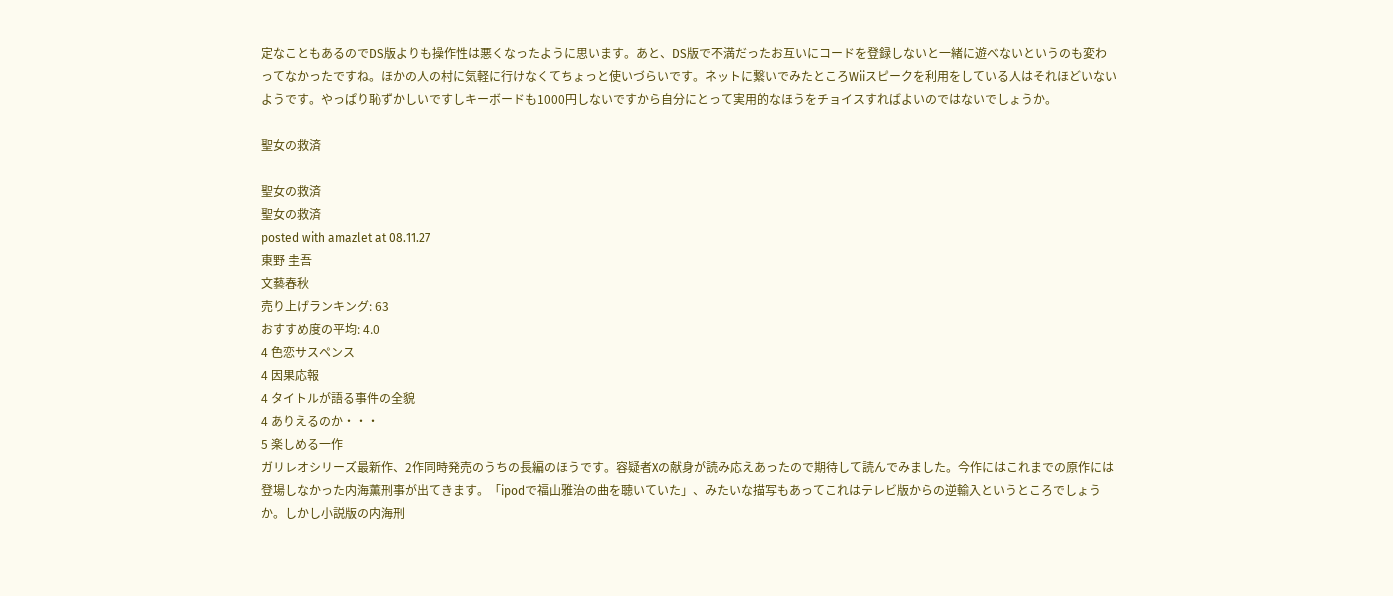定なこともあるのでDS版よりも操作性は悪くなったように思います。あと、DS版で不満だったお互いにコードを登録しないと一緒に遊べないというのも変わってなかったですね。ほかの人の村に気軽に行けなくてちょっと使いづらいです。ネットに繋いでみたところWiiスピークを利用をしている人はそれほどいないようです。やっぱり恥ずかしいですしキーボードも1000円しないですから自分にとって実用的なほうをチョイスすればよいのではないでしょうか。

聖女の救済

聖女の救済
聖女の救済
posted with amazlet at 08.11.27
東野 圭吾
文藝春秋
売り上げランキング: 63
おすすめ度の平均: 4.0
4 色恋サスペンス
4 因果応報
4 タイトルが語る事件の全貌
4 ありえるのか・・・
5 楽しめる一作
ガリレオシリーズ最新作、2作同時発売のうちの長編のほうです。容疑者Xの献身が読み応えあったので期待して読んでみました。今作にはこれまでの原作には登場しなかった内海薫刑事が出てきます。「ipodで福山雅治の曲を聴いていた」、みたいな描写もあってこれはテレビ版からの逆輸入というところでしょうか。しかし小説版の内海刑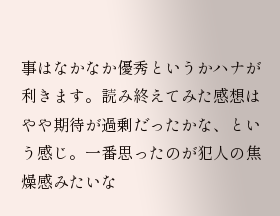事はなかなか優秀というかハナが利きます。読み終えてみた感想はやや期待が過剰だったかな、という感じ。一番思ったのが犯人の焦燥感みたいな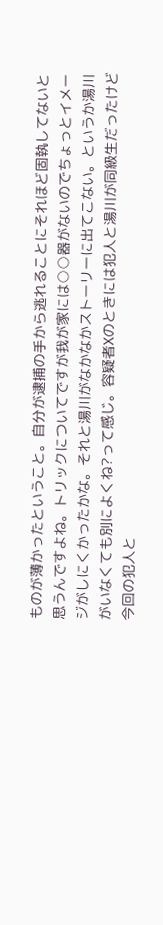ものが薄かったということ。自分が逮捕の手から逃れることにそれほど固執してないと思うんですよね。トリックについてですが我が家には○○器がないのでちょっとイメージがしにくかったかな。それと湯川がなかなかストーリーに出てこない。というか湯川がいなくても別によくね?って感じ。容疑者Xのときには犯人と湯川が同級生だったけど今回の犯人と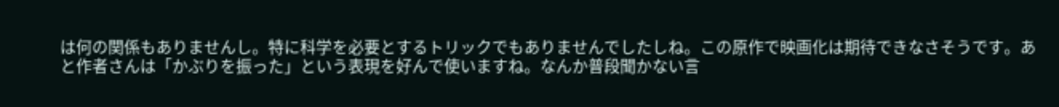は何の関係もありませんし。特に科学を必要とするトリックでもありませんでしたしね。この原作で映画化は期待できなさそうです。あと作者さんは「かぶりを振った」という表現を好んで使いますね。なんか普段聞かない言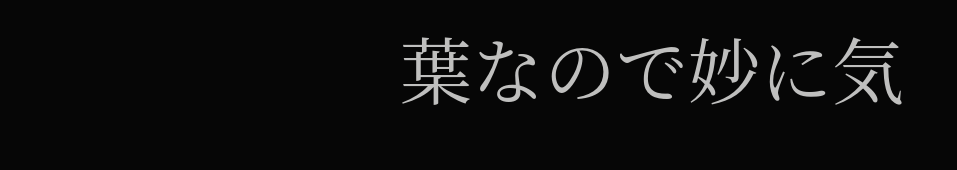葉なので妙に気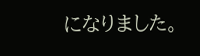になりました。